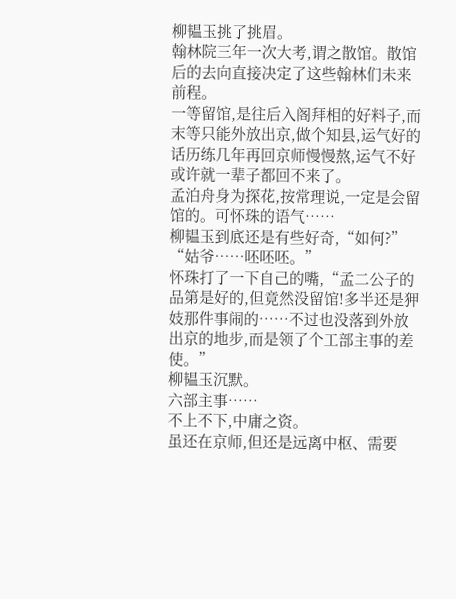柳韫玉挑了挑眉。
翰林院三年一次大考,谓之散馆。散馆后的去向直接决定了这些翰林们未来前程。
一等留馆,是往后入阁拜相的好料子,而末等只能外放出京,做个知县,运气好的话历练几年再回京师慢慢熬,运气不好或许就一辈子都回不来了。
孟泊舟身为探花,按常理说,一定是会留馆的。可怀珠的语气……
柳韫玉到底还是有些好奇,“如何?”
“姑爷……呸呸呸。”
怀珠打了一下自己的嘴,“孟二公子的品第是好的,但竟然没留馆!多半还是狎妓那件事闹的……不过也没落到外放出京的地步,而是领了个工部主事的差使。”
柳韫玉沉默。
六部主事……
不上不下,中庸之资。
虽还在京师,但还是远离中枢、需要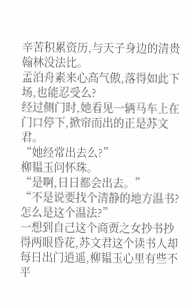辛苦积累资历,与天子身边的清贵翰林没法比。
孟泊舟素来心高气傲,落得如此下场,也能忍受么?
经过侧门时,她看见一辆马车上在门口停下,掀帘而出的正是苏文君。
“她经常出去么?”
柳韫玉问怀珠。
“是啊,日日都会出去。”
“不是说要找个清静的地方温书?怎么是这个温法?”
一想到自己这个商贾之女抄书抄得两眼昏花,苏文君这个读书人却每日出门逍遥,柳韫玉心里有些不平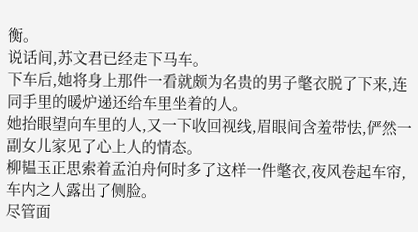衡。
说话间,苏文君已经走下马车。
下车后,她将身上那件一看就颇为名贵的男子氅衣脱了下来,连同手里的暖炉递还给车里坐着的人。
她抬眼望向车里的人,又一下收回视线,眉眼间含羞带怯,俨然一副女儿家见了心上人的情态。
柳韫玉正思索着孟泊舟何时多了这样一件氅衣,夜风卷起车帘,车内之人露出了侧脸。
尽管面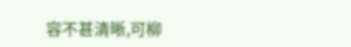容不甚清晰,可柳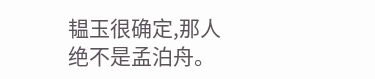韫玉很确定,那人绝不是孟泊舟。